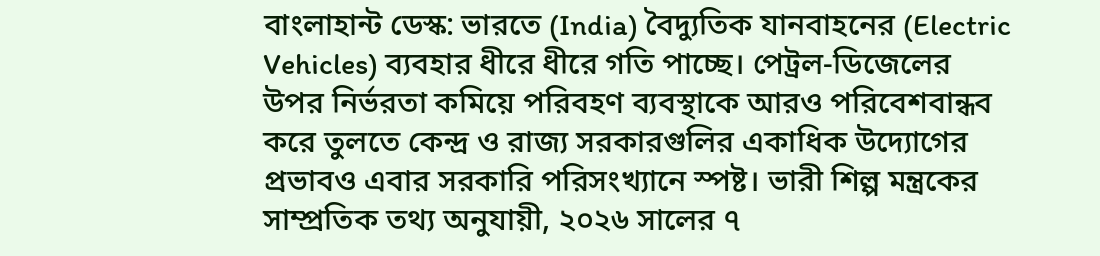বাংলাহান্ট ডেস্ক: ভারতে (India) বৈদ্যুতিক যানবাহনের (Electric Vehicles) ব্যবহার ধীরে ধীরে গতি পাচ্ছে। পেট্রল-ডিজেলের উপর নির্ভরতা কমিয়ে পরিবহণ ব্যবস্থাকে আরও পরিবেশবান্ধব করে তুলতে কেন্দ্র ও রাজ্য সরকারগুলির একাধিক উদ্যোগের প্রভাবও এবার সরকারি পরিসংখ্যানে স্পষ্ট। ভারী শিল্প মন্ত্রকের সাম্প্রতিক তথ্য অনুযায়ী, ২০২৬ সালের ৭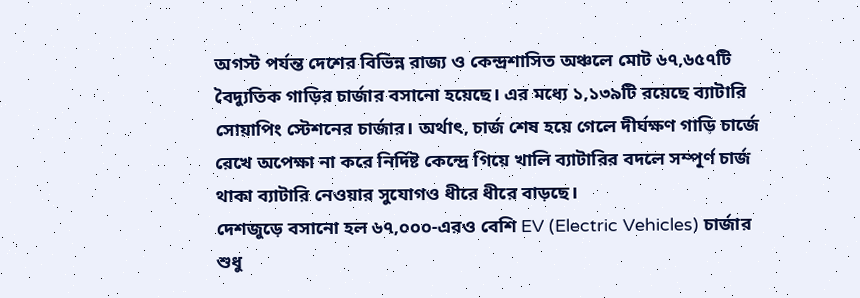অগস্ট পর্যন্ত দেশের বিভিন্ন রাজ্য ও কেন্দ্রশাসিত অঞ্চলে মোট ৬৭,৬৫৭টি বৈদ্যুতিক গাড়ির চার্জার বসানো হয়েছে। এর মধ্যে ১,১৩৯টি রয়েছে ব্যাটারি সোয়াপিং স্টেশনের চার্জার। অর্থাৎ, চার্জ শেষ হয়ে গেলে দীর্ঘক্ষণ গাড়ি চার্জে রেখে অপেক্ষা না করে নির্দিষ্ট কেন্দ্রে গিয়ে খালি ব্যাটারির বদলে সম্পূর্ণ চার্জ থাকা ব্যাটারি নেওয়ার সুযোগও ধীরে ধীরে বাড়ছে।
দেশজুড়ে বসানো হল ৬৭,০০০-এরও বেশি EV (Electric Vehicles) চার্জার
শুধু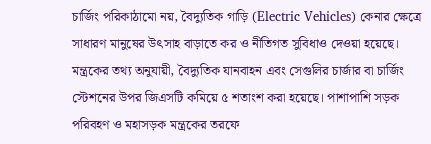চার্জিং পরিকাঠামো নয়, বৈদ্যুতিক গাড়ি (Electric Vehicles) কেনার ক্ষেত্রে সাধারণ মানুষের উৎসাহ বাড়াতে কর ও নীতিগত সুবিধাও দেওয়া হয়েছে। মন্ত্রকের তথ্য অনুযায়ী, বৈদ্যুতিক যানবাহন এবং সেগুলির চার্জার বা চার্জিং স্টেশনের উপর জিএসটি কমিয়ে ৫ শতাংশ করা হয়েছে। পাশাপাশি সড়ক পরিবহণ ও মহাসড়ক মন্ত্রকের তরফে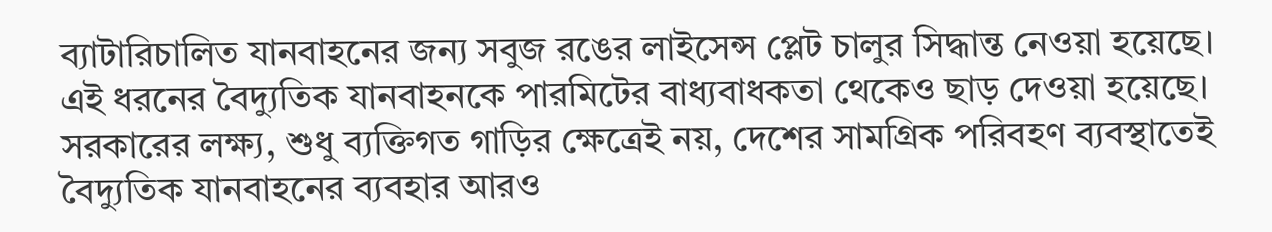ব্যাটারিচালিত যানবাহনের জন্য সবুজ রঙের লাইসেন্স প্লেট চালুর সিদ্ধান্ত নেওয়া হয়েছে। এই ধরনের বৈদ্যুতিক যানবাহনকে পারমিটের বাধ্যবাধকতা থেকেও ছাড় দেওয়া হয়েছে। সরকারের লক্ষ্য, শুধু ব্যক্তিগত গাড়ির ক্ষেত্রেই নয়, দেশের সামগ্রিক পরিবহণ ব্যবস্থাতেই বৈদ্যুতিক যানবাহনের ব্যবহার আরও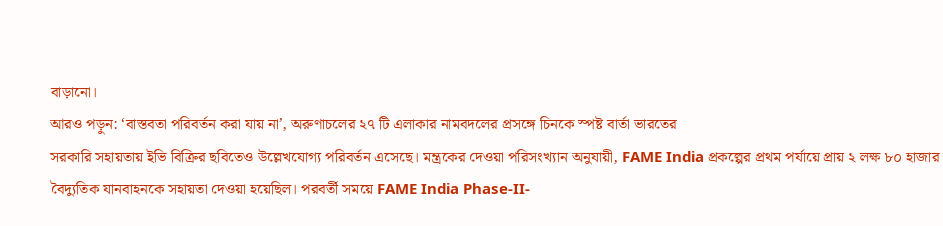বাড়ানো।
আরও পড়ুন: ‘বাস্তবতা পরিবর্তন করা যায় না’, অরুণাচলের ২৭ টি এলাকার নামবদলের প্রসঙ্গে চিনকে স্পষ্ট বার্তা ভারতের
সরকারি সহায়তায় ইভি বিক্রির ছবিতেও উল্লেখযোগ্য পরিবর্তন এসেছে। মন্ত্রকের দেওয়া পরিসংখ্যান অনুযায়ী, FAME India প্রকল্পের প্রথম পর্যায়ে প্রায় ২ লক্ষ ৮০ হাজার বৈদ্যুতিক যানবাহনকে সহায়তা দেওয়া হয়েছিল। পরবর্তী সময়ে FAME India Phase-II-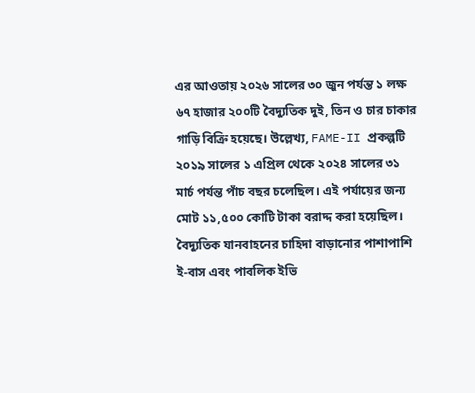এর আওতায় ২০২৬ সালের ৩০ জুন পর্যন্ত ১ লক্ষ ৬৭ হাজার ২০০টি বৈদ্যুতিক দুই, তিন ও চার চাকার গাড়ি বিক্রি হয়েছে। উল্লেখ্য, FAME-II প্রকল্পটি ২০১৯ সালের ১ এপ্রিল থেকে ২০২৪ সালের ৩১ মার্চ পর্যন্ত পাঁচ বছর চলেছিল। এই পর্যায়ের জন্য মোট ১১,৫০০ কোটি টাকা বরাদ্দ করা হয়েছিল। বৈদ্যুতিক যানবাহনের চাহিদা বাড়ানোর পাশাপাশি ই-বাস এবং পাবলিক ইভি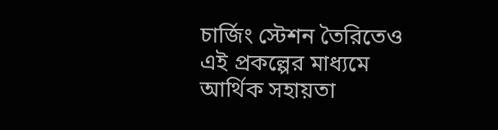চার্জিং স্টেশন তৈরিতেও এই প্রকল্পের মাধ্যমে আর্থিক সহায়তা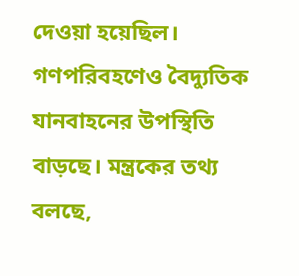দেওয়া হয়েছিল।
গণপরিবহণেও বৈদ্যুতিক যানবাহনের উপস্থিতি বাড়ছে। মন্ত্রকের তথ্য বলছে,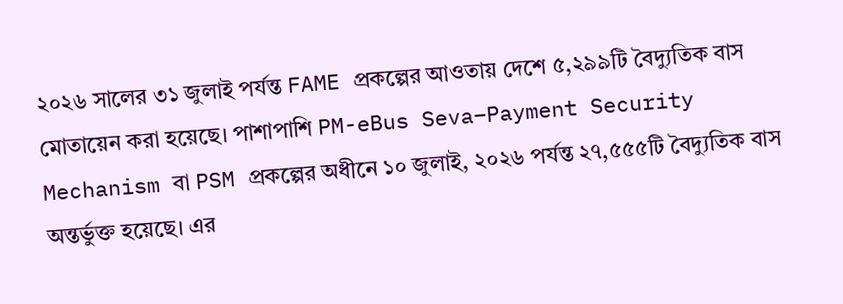২০২৬ সালের ৩১ জুলাই পর্যন্ত FAME প্রকল্পের আওতায় দেশে ৫,২৯৯টি বৈদ্যুতিক বাস মোতায়েন করা হয়েছে। পাশাপাশি PM-eBus Seva–Payment Security Mechanism বা PSM প্রকল্পের অধীনে ১০ জুলাই, ২০২৬ পর্যন্ত ২৭,৫৫৫টি বৈদ্যুতিক বাস অন্তর্ভুক্ত হয়েছে। এর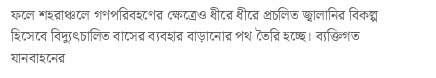ফলে শহরাঞ্চলে গণপরিবহণের ক্ষেত্রেও ধীরে ধীরে প্রচলিত জ্বালানির বিকল্প হিসেবে বিদ্যুৎচালিত বাসের ব্যবহার বাড়ানোর পথ তৈরি হচ্ছে। ব্যক্তিগত যানবাহনের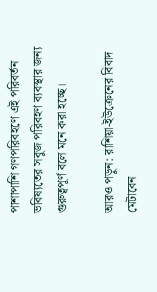পাশাপাশি গণপরিবহণে এই পরিবর্তন ভবিষ্যতের সবুজ পরিবহণ ব্যবস্থার জন্য গুরুত্বপূর্ণ বলে মনে করা হচ্ছে।

আরও পড়ুন: রাশিয়া-ইউক্রেনের বিবাদ মেটাবেন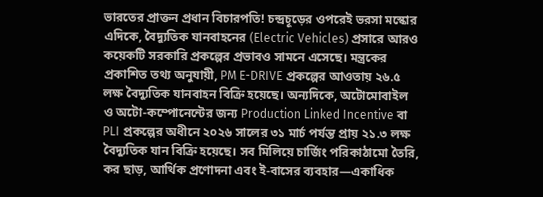ভারতের প্রাক্তন প্রধান বিচারপতি! চন্দ্রচূড়ের ওপরেই ভরসা মস্কোর
এদিকে, বৈদ্যুতিক যানবাহনের (Electric Vehicles) প্রসারে আরও কয়েকটি সরকারি প্রকল্পের প্রভাবও সামনে এসেছে। মন্ত্রকের প্রকাশিত তথ্য অনুযায়ী, PM E-DRIVE প্রকল্পের আওতায় ২৬.৫ লক্ষ বৈদ্যুতিক যানবাহন বিক্রি হয়েছে। অন্যদিকে, অটোমোবাইল ও অটো-কম্পোনেন্টের জন্য Production Linked Incentive বা PLI প্রকল্পের অধীনে ২০২৬ সালের ৩১ মার্চ পর্যন্ত প্রায় ২১.৩ লক্ষ বৈদ্যুতিক যান বিক্রি হয়েছে। সব মিলিয়ে চার্জিং পরিকাঠামো তৈরি, কর ছাড়, আর্থিক প্রণোদনা এবং ই-বাসের ব্যবহার—একাধিক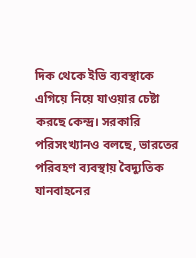দিক থেকে ইভি ব্যবস্থাকে এগিয়ে নিয়ে যাওয়ার চেষ্টা করছে কেন্দ্র। সরকারি পরিসংখ্যানও বলছে, ভারতের পরিবহণ ব্যবস্থায় বৈদ্যুতিক যানবাহনের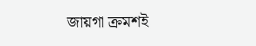জায়গা ক্রমশই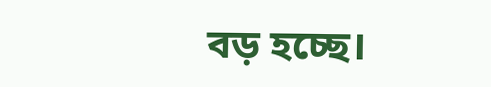বড় হচ্ছে।